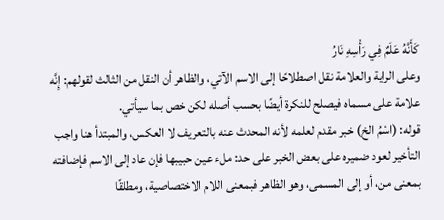كَأَنَّهُ عَلَمٌ فِي رَأْسِهِ نَارُ
وعلى الراية والعلامة نقل اصطلاحًا إلى الاسم الآتي، والظاهر أن النقل من الثالث لقولهم: إِنَّه علامة على مسماه فيصلح للنكرة أيضًا بحسب أصله لكن خص بما سيأتي.
قوله: (اسْمُ الخ) خبر مقدم لعلمه لأنه المحدث عنه بالتعريف لا العكس، والمبتدأ هنا واجب التأخير لعود ضميره على بعض الخبر على حد: ملء عين حبيبها فإن عاد إلى الاسم فإضافته بمعنى من، أو إلى المسمى، وهو الظاهر فبمعنى اللام الاختصاصية، ومطلقًا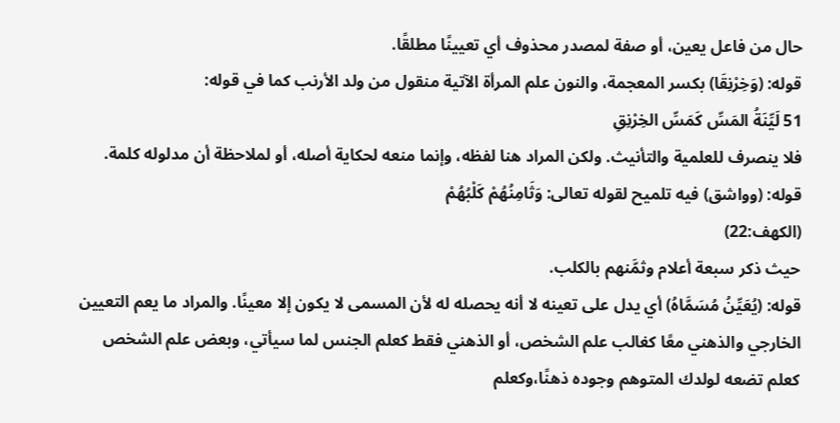حال من فاعل يعين، أو صفة لمصدر محذوف أي تعيينًا مطلقًا.
قوله: (وَخِرْنِقَا) بكسر المعجمة، والنون علم المرأة الآتية منقول من ولد الأرنب كما في قوله:
51 لَيِّنَةُ المَسِّ كَمَسِّ الخِرْنِقِ
فلا ينصرف للعلمية والتأنيث. ولكن المراد هنا لفظه، وإنما منعه لحكاية أصله، أو لملاحظة أن مدلوله كلمة.
قوله: (وواشق) فيه تلميح لقوله تعالى: وَثَامِنُهُمْ كَلْبُهُمْ
(الكهف:22)
حيث ذكر سبعة أعلام وثمَّنهم بالكلب.
قوله: (يُعَيِّنُ مُسَمَّاهُ) أي يدل على تعينه لا أنه يحصله له لأن المسمى لا يكون إلا معينًا. والمراد ما يعم التعيين الخارجي والذهني معًا كغالب علم الشخص، أو الذهني فقط كعلم الجنس لما سيأتي، وبعض علم الشخص كعلم تضعه لولدك المتوهم وجوده ذهنًا،وكعلم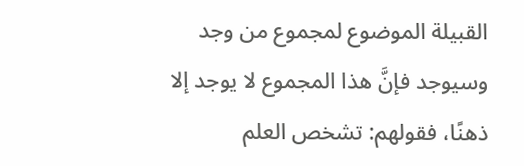القبيلة الموضوع لمجموع من وجد وسيوجد فإنَّ هذا المجموع لا يوجد إلا ذهنًا، فقولهم: تشخص العلم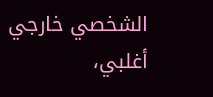الشخصي خارجي أغلبي،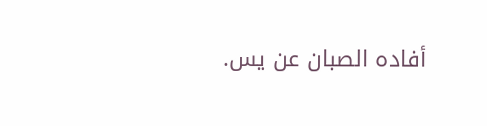أفاده الصبان عن يس.